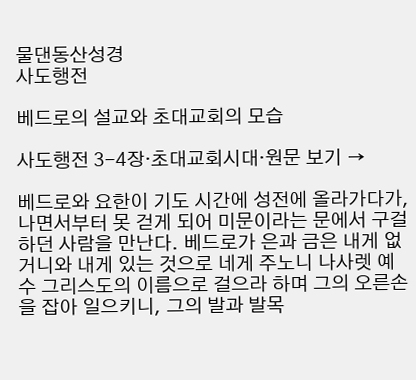물댄동산성경
사도행전

베드로의 설교와 초대교회의 모습

사도행전 3-4장·초대교회시대·원문 보기 →

베드로와 요한이 기도 시간에 성전에 올라가다가, 나면서부터 못 걷게 되어 미문이라는 문에서 구걸하던 사람을 만난다. 베드로가 은과 금은 내게 없거니와 내게 있는 것으로 네게 주노니 나사렛 예수 그리스도의 이름으로 걸으라 하며 그의 오른손을 잡아 일으키니, 그의 발과 발목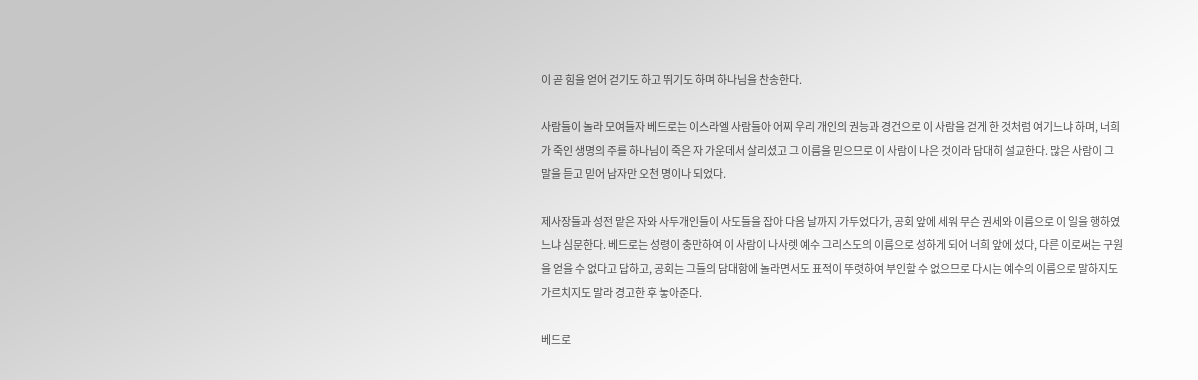이 곧 힘을 얻어 걷기도 하고 뛰기도 하며 하나님을 찬송한다.

사람들이 놀라 모여들자 베드로는 이스라엘 사람들아 어찌 우리 개인의 권능과 경건으로 이 사람을 걷게 한 것처럼 여기느냐 하며, 너희가 죽인 생명의 주를 하나님이 죽은 자 가운데서 살리셨고 그 이름을 믿으므로 이 사람이 나은 것이라 담대히 설교한다. 많은 사람이 그 말을 듣고 믿어 남자만 오천 명이나 되었다.

제사장들과 성전 맡은 자와 사두개인들이 사도들을 잡아 다음 날까지 가두었다가, 공회 앞에 세워 무슨 권세와 이름으로 이 일을 행하였느냐 심문한다. 베드로는 성령이 충만하여 이 사람이 나사렛 예수 그리스도의 이름으로 성하게 되어 너희 앞에 섰다, 다른 이로써는 구원을 얻을 수 없다고 답하고, 공회는 그들의 담대함에 놀라면서도 표적이 뚜렷하여 부인할 수 없으므로 다시는 예수의 이름으로 말하지도 가르치지도 말라 경고한 후 놓아준다.

베드로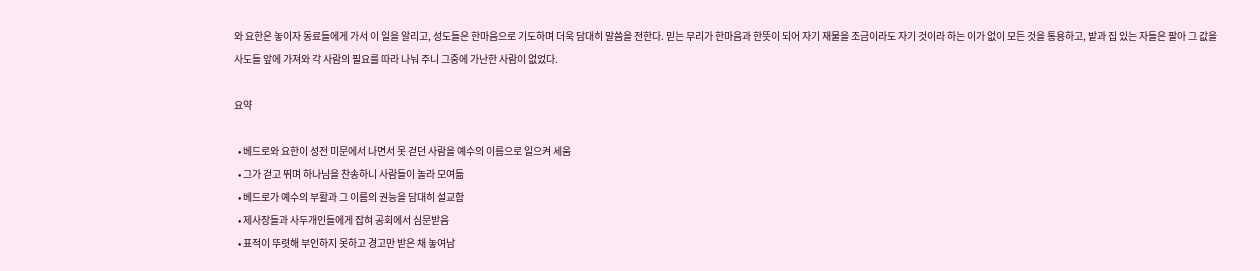와 요한은 놓이자 동료들에게 가서 이 일을 알리고, 성도들은 한마음으로 기도하며 더욱 담대히 말씀을 전한다. 믿는 무리가 한마음과 한뜻이 되어 자기 재물을 조금이라도 자기 것이라 하는 이가 없이 모든 것을 통용하고, 밭과 집 있는 자들은 팔아 그 값을 사도들 앞에 가져와 각 사람의 필요를 따라 나눠 주니 그중에 가난한 사람이 없었다.

요약

  • 베드로와 요한이 성전 미문에서 나면서 못 걷던 사람을 예수의 이름으로 일으켜 세움
  • 그가 걷고 뛰며 하나님을 찬송하니 사람들이 놀라 모여듦
  • 베드로가 예수의 부활과 그 이름의 권능을 담대히 설교함
  • 제사장들과 사두개인들에게 잡혀 공회에서 심문받음
  • 표적이 뚜렷해 부인하지 못하고 경고만 받은 채 놓여남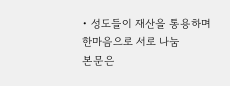• 성도들이 재산을 통용하며 한마음으로 서로 나눔
본문은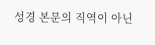성경 본문의 직역이 아닌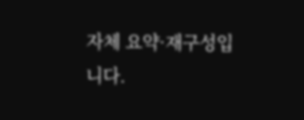자체 요약·재구성입니다.